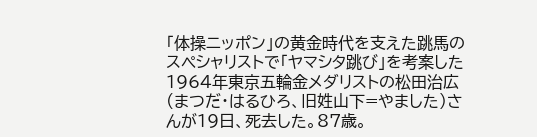「体操ニッポン」の黄金時代を支えた跳馬のスペシャリストで「ヤマシタ跳び」を考案した1964年東京五輪金メダリストの松田治広(まつだ・はるひろ、旧姓山下=やました)さんが19日、死去した。87歳。